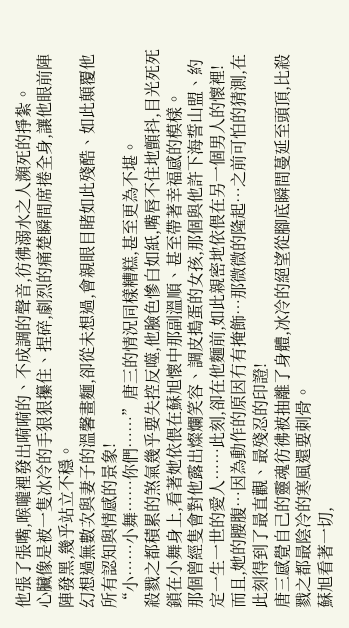他張了張嘴,喉嚨裡發出嗬嗬的、不成調的聲音,彷彿溺水之人瀕死的掙紮。
心臟像是被一隻冰冷的手狠狠攥住、捏碎,劇烈的痛楚瞬間席捲全身,讓他眼前陣陣發黑,幾乎站立不穩。
幻想過無數次與妻子的溫馨畫麵,卻從未想過,會親眼目睹如此殘酷、如此顛覆他所有認知與情感的景象!
“小……小舞……你們……”唐三的情況同樣糟糕,甚至更為不堪。
殺戮之都積累的煞氣幾乎要失控反噬,他臉色慘白如紙,嘴唇不住地顫抖,目光死死鎖在小舞身上,看著她依偎在蘇旭懷中那副溫順、甚至帶著幸福感的模樣。
那個曾經隻會對他露出燦爛笑容、調皮搗蛋的女孩,那個與他許下海誓山盟、約定一生一世的愛人……此刻,卻在他麵前,如此親密地依偎在另一個男人的懷裡!
而且,她的腰腹…因為動作的原因冇有掩飾…那微微的隆起…之前可怕的猜測,在此刻得到了最直觀、最殘忍的印證!
唐三感覺自己的靈魂彷彿被抽離了身體,冰冷的絕望從腳底瞬間蔓延至頭頂,比殺戮之都最陰冷的寒風還要刺骨。
蘇旭看著一切,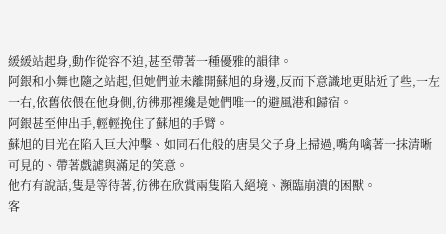緩緩站起身,動作從容不迫,甚至帶著一種優雅的韻律。
阿銀和小舞也隨之站起,但她們並未離開蘇旭的身邊,反而下意識地更貼近了些,一左一右,依舊依偎在他身側,彷彿那裡纔是她們唯一的避風港和歸宿。
阿銀甚至伸出手,輕輕挽住了蘇旭的手臂。
蘇旭的目光在陷入巨大沖擊、如同石化般的唐昊父子身上掃過,嘴角噙著一抹清晰可見的、帶著戲謔與滿足的笑意。
他冇有說話,隻是等待著,彷彿在欣賞兩隻陷入絕境、瀕臨崩潰的困獸。
客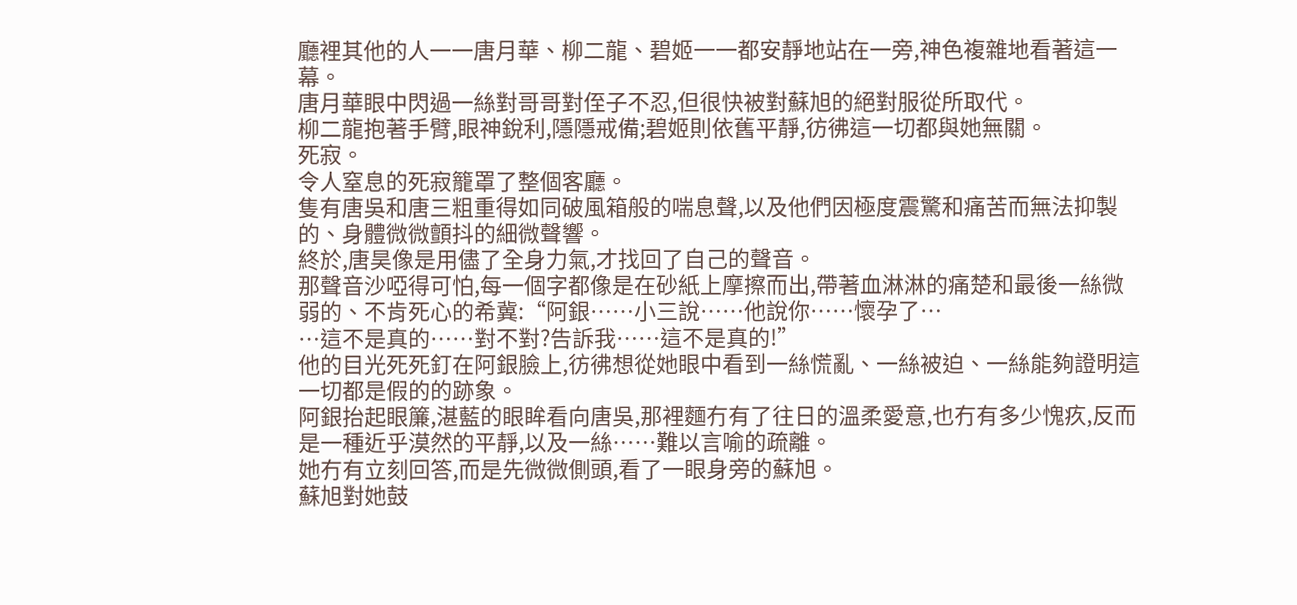廳裡其他的人一一唐月華、柳二龍、碧姬一一都安靜地站在一旁,神色複雜地看著這一幕。
唐月華眼中閃過一絲對哥哥對侄子不忍,但很快被對蘇旭的絕對服從所取代。
柳二龍抱著手臂,眼神銳利,隱隱戒備;碧姬則依舊平靜,彷彿這一切都與她無關。
死寂。
令人窒息的死寂籠罩了整個客廳。
隻有唐吳和唐三粗重得如同破風箱般的喘息聲,以及他們因極度震驚和痛苦而無法抑製的、身體微微顫抖的細微聲響。
終於,唐昊像是用儘了全身力氣,才找回了自己的聲音。
那聲音沙啞得可怕,每一個字都像是在砂紙上摩擦而出,帶著血淋淋的痛楚和最後一絲微弱的、不肯死心的希冀:“阿銀……小三說……他說你……懷孕了…
…這不是真的……對不對?告訴我……這不是真的!”
他的目光死死釘在阿銀臉上,彷彿想從她眼中看到一絲慌亂、一絲被迫、一絲能夠證明這一切都是假的的跡象。
阿銀抬起眼簾,湛藍的眼眸看向唐吳,那裡麵冇有了往日的溫柔愛意,也冇有多少愧疚,反而是一種近乎漠然的平靜,以及一絲……難以言喻的疏離。
她冇有立刻回答,而是先微微側頭,看了一眼身旁的蘇旭。
蘇旭對她鼓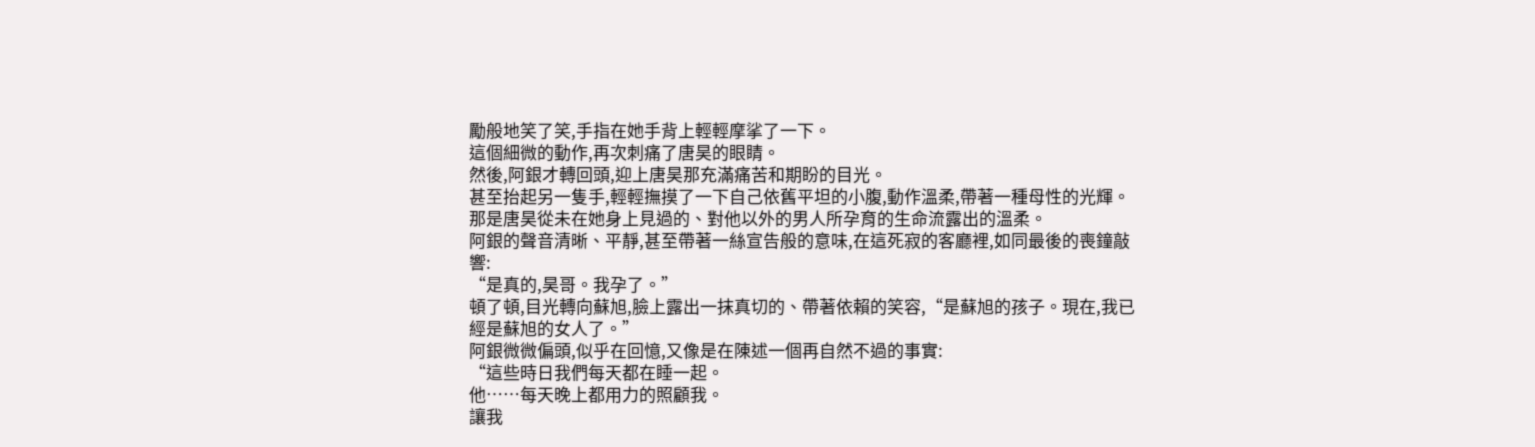勵般地笑了笑,手指在她手背上輕輕摩挲了一下。
這個細微的動作,再次刺痛了唐昊的眼睛。
然後,阿銀才轉回頭,迎上唐昊那充滿痛苦和期盼的目光。
甚至抬起另一隻手,輕輕撫摸了一下自己依舊平坦的小腹,動作溫柔,帶著一種母性的光輝。
那是唐昊從未在她身上見過的、對他以外的男人所孕育的生命流露出的溫柔。
阿銀的聲音清晰、平靜,甚至帶著一絲宣告般的意味,在這死寂的客廳裡,如同最後的喪鐘敲響:
“是真的,昊哥。我孕了。”
頓了頓,目光轉向蘇旭,臉上露出一抹真切的、帶著依賴的笑容,“是蘇旭的孩子。現在,我已經是蘇旭的女人了。”
阿銀微微偏頭,似乎在回憶,又像是在陳述一個再自然不過的事實:
“這些時日我們每天都在睡一起。
他……每天晚上都用力的照顧我。
讓我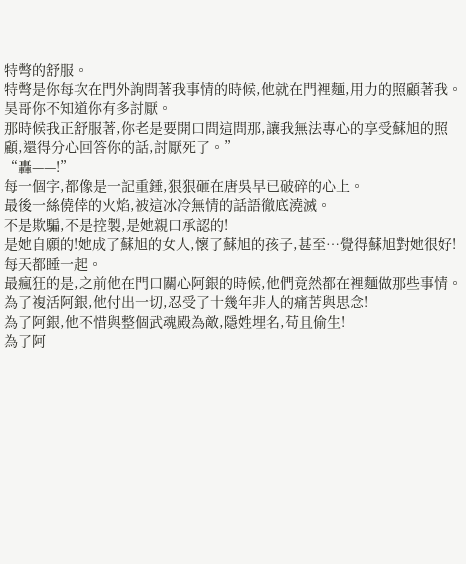特彆的舒服。
特彆是你每次在門外詢問著我事情的時候,他就在門裡麵,用力的照顧著我。
昊哥你不知道你有多討厭。
那時候我正舒服著,你老是要開口問這問那,讓我無法專心的享受蘇旭的照顧,還得分心回答你的話,討厭死了。”
“轟——!”
每一個字,都像是一記重錘,狠狠砸在唐吳早已破碎的心上。
最後一絲僥倖的火焰,被這冰冷無情的話語徹底澆滅。
不是欺騙,不是控製,是她親口承認的!
是她自願的!她成了蘇旭的女人,懷了蘇旭的孩子,甚至…覺得蘇旭對她很好!
每天都睡一起。
最瘋狂的是,之前他在門口關心阿銀的時候,他們竟然都在裡麵做那些事情。
為了複活阿銀,他付出一切,忍受了十幾年非人的痛苦與思念!
為了阿銀,他不惜與整個武魂殿為敵,隱姓埋名,苟且偷生!
為了阿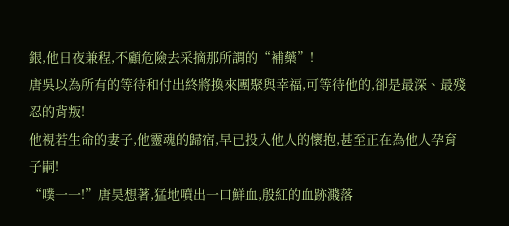銀,他日夜兼程,不顧危險去采摘那所謂的“補藥”!
唐吳以為所有的等待和付出終將換來團聚與幸福,可等待他的,卻是最深、最殘忍的背叛!
他視若生命的妻子,他靈魂的歸宿,早已投入他人的懷抱,甚至正在為他人孕育子嗣!
“噗一一!”唐昊想著,猛地噴出一口鮮血,殷紅的血跡濺落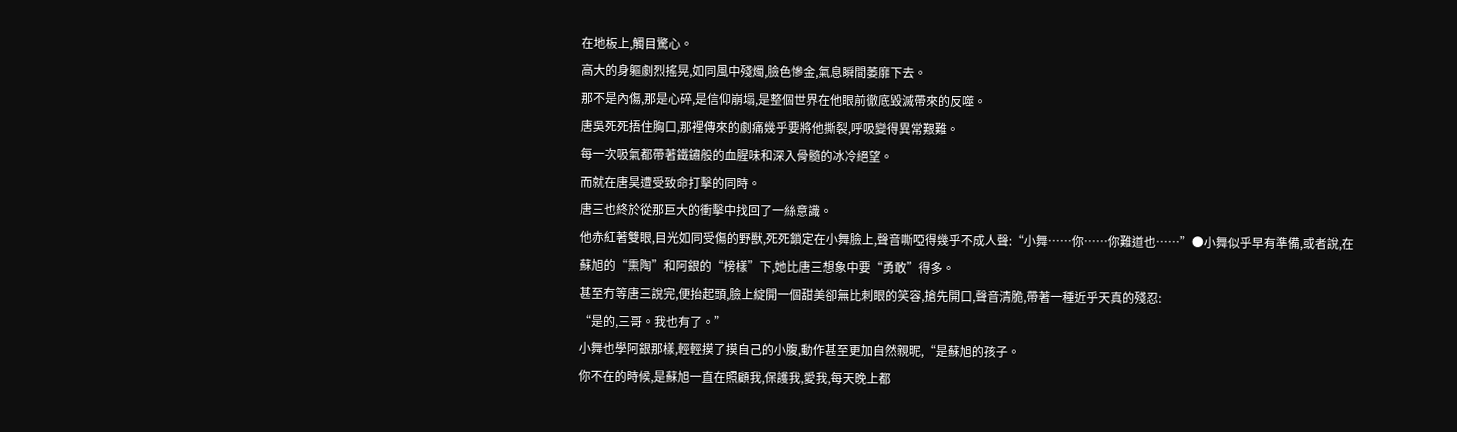在地板上,觸目驚心。
高大的身軀劇烈搖晃,如同風中殘燭,臉色慘金,氣息瞬間萎靡下去。
那不是內傷,那是心碎,是信仰崩塌,是整個世界在他眼前徹底毀滅帶來的反噬。
唐吳死死捂住胸口,那裡傳來的劇痛幾乎要將他撕裂,呼吸變得異常艱難。
每一次吸氣都帶著鐵鏽般的血腥味和深入骨髓的冰冷絕望。
而就在唐昊遭受致命打擊的同時。
唐三也終於從那巨大的衝擊中找回了一絲意識。
他赤紅著雙眼,目光如同受傷的野獸,死死鎖定在小舞臉上,聲音嘶啞得幾乎不成人聲:“小舞……你……你難道也……”●小舞似乎早有準備,或者說,在蘇旭的“熏陶”和阿銀的“榜樣”下,她比唐三想象中要“勇敢”得多。
甚至冇等唐三說完,便抬起頭,臉上綻開一個甜美卻無比刺眼的笑容,搶先開口,聲音清脆,帶著一種近乎天真的殘忍:
“是的,三哥。我也有了。”
小舞也學阿銀那樣,輕輕摸了摸自己的小腹,動作甚至更加自然親昵,“是蘇旭的孩子。
你不在的時候,是蘇旭一直在照顧我,保護我,愛我,每天晚上都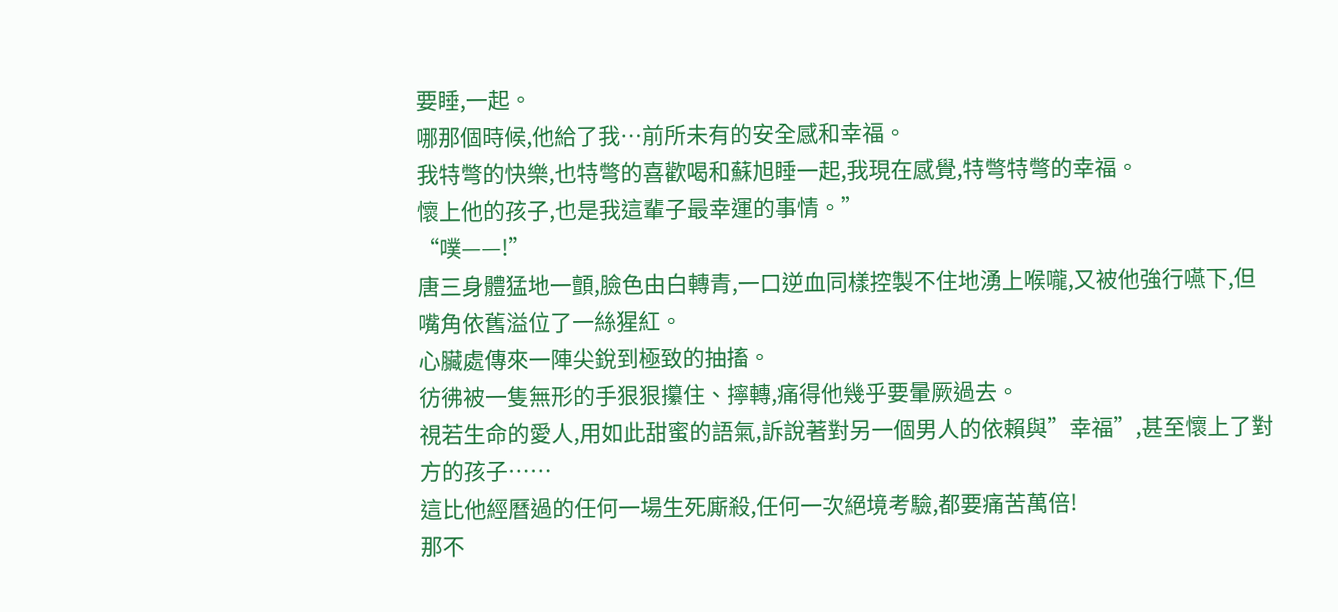要睡,一起。
哪那個時候,他給了我…前所未有的安全感和幸福。
我特彆的快樂,也特彆的喜歡喝和蘇旭睡一起,我現在感覺,特彆特彆的幸福。
懷上他的孩子,也是我這輩子最幸運的事情。”
“噗——!”
唐三身體猛地一顫,臉色由白轉青,一口逆血同樣控製不住地湧上喉嚨,又被他強行嚥下,但嘴角依舊溢位了一絲猩紅。
心臟處傳來一陣尖銳到極致的抽搐。
彷彿被一隻無形的手狠狠攥住、擰轉,痛得他幾乎要暈厥過去。
視若生命的愛人,用如此甜蜜的語氣,訴說著對另一個男人的依賴與”幸福”,甚至懷上了對方的孩子……
這比他經曆過的任何一場生死廝殺,任何一次絕境考驗,都要痛苦萬倍!
那不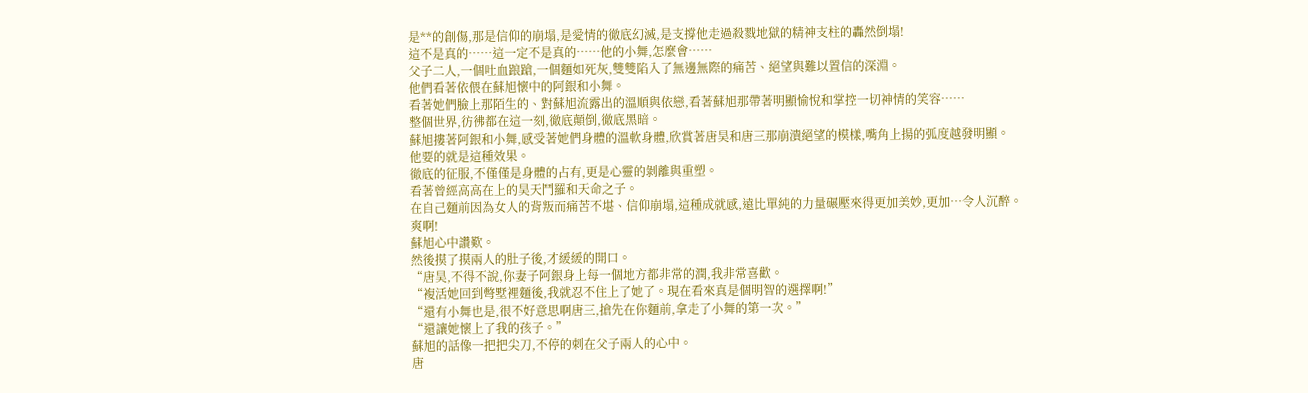是**的創傷,那是信仰的崩塌,是愛情的徹底幻滅,是支撐他走過殺戮地獄的精神支柱的轟然倒塌!
這不是真的……這一定不是真的……他的小舞,怎麼會……
父子二人,一個吐血踉蹌,一個麵如死灰,雙雙陷入了無邊無際的痛苦、絕望與難以置信的深淵。
他們看著依偎在蘇旭懷中的阿銀和小舞。
看著她們臉上那陌生的、對蘇旭流露出的溫順與依戀,看著蘇旭那帶著明顯愉悅和掌控一切神情的笑容……
整個世界,彷彿都在這一刻,徹底顛倒,徹底黑暗。
蘇旭摟著阿銀和小舞,感受著她們身體的溫軟身體,欣賞著唐昊和唐三那崩潰絕望的模樣,嘴角上揚的弧度越發明顯。
他要的就是這種效果。
徹底的征服,不僅僅是身體的占有,更是心靈的剝離與重塑。
看著曾經高高在上的昊天鬥羅和天命之子。
在自己麵前因為女人的背叛而痛苦不堪、信仰崩塌,這種成就感,遠比單純的力量碾壓來得更加美妙,更加…令人沉醉。
爽啊!
蘇旭心中讚歎。
然後摸了摸兩人的肚子後,才緩緩的開口。
“唐昊,不得不說,你妻子阿銀身上每一個地方都非常的潤,我非常喜歡。
“複活她回到彆墅裡麵後,我就忍不住上了她了。現在看來真是個明智的選擇啊!”
“還有小舞也是,很不好意思啊唐三,搶先在你麵前,拿走了小舞的第一次。”
“還讓她懷上了我的孩子。”
蘇旭的話像一把把尖刀,不停的刺在父子兩人的心中。
唐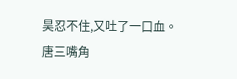昊忍不住,又吐了一口血。
唐三嘴角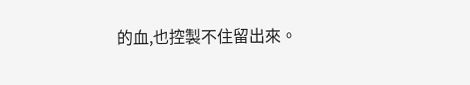的血,也控製不住留出來。